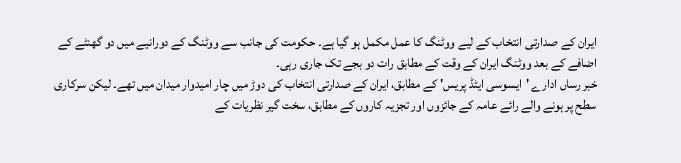ایران کے صدارتی انتخاب کے لیے ووٹنگ کا عمل مکمل ہو گیا ہے۔ حکومت کی جانب سے ووٹنگ کے دورانیے میں دو گھنٹے کے اضافے کے بعد ووٹنگ ایران کے وقت کے مطابق رات دو بجے تک جاری رہی۔
خبر رساں ادارے 'ایسوسی ایٹڈ پریس' کے مطابق، ایران کے صدارتی انتخاب کی دوڑ میں چار امیدوار میدان میں تھے۔ لیکن سرکاری سطح پر ہونے والے رائے عامہ کے جائزوں اور تجزیہ کاروں کے مطابق، سخت گیر نظریات کے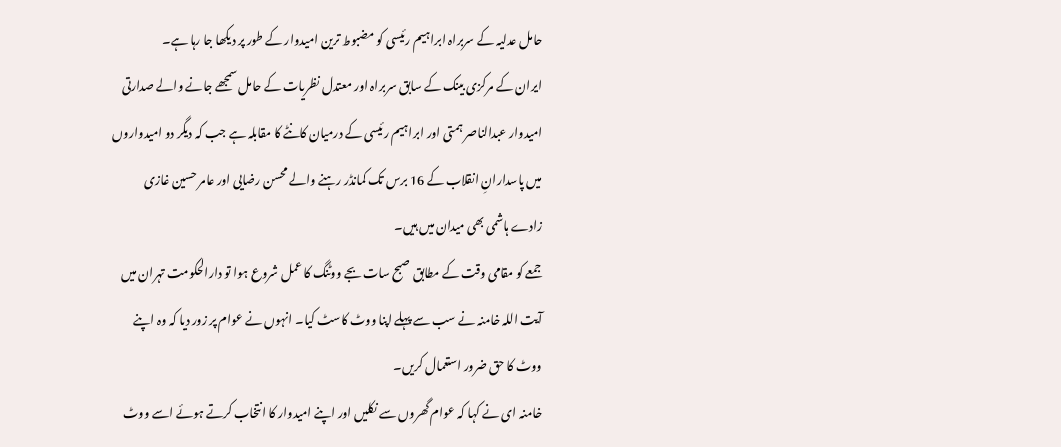حامل عدلیہ کے سربراہ ابراہیم رئیسی کو مضبوط ترین امیدوار کے طور پر دیکھا جا رہا ہے۔
ایران کے مرکزی بینک کے سابق سربراہ اور معتدل نظریات کے حامل سمجھے جانے والے صدارتی امیدوار عبدالناصر ہمتی اور ابراہیم رئیسی کے درمیان کانٹے کا مقابلہ ہے جب کہ دیگر دو امیدواروں میں پاسدارانِ انقلاب کے 16 برس تک کمانڈر رہنے والے محسن رضایی اور عامر حسین غازی زادے ہاشمی بھی میدان میں ہیں۔
جمعے کو مقامی وقت کے مطابق صبح سات بجے ووٹنگ کا عمل شروع ہوا تو دارالحکومت تہران میں آیت اللہ خامنہ نے سب سے پہلے اپنا ووٹ کاسٹ کیا۔ انہوں نے عوام پر زور دیا کہ وہ اپنے ووٹ کا حق ضرور استعمال کریں۔
خامنہ ای نے کہا کہ عوام گھروں سے نکلیں اور اپنے امیدوار کا انتخاب کرتے ہوئے اسے ووٹ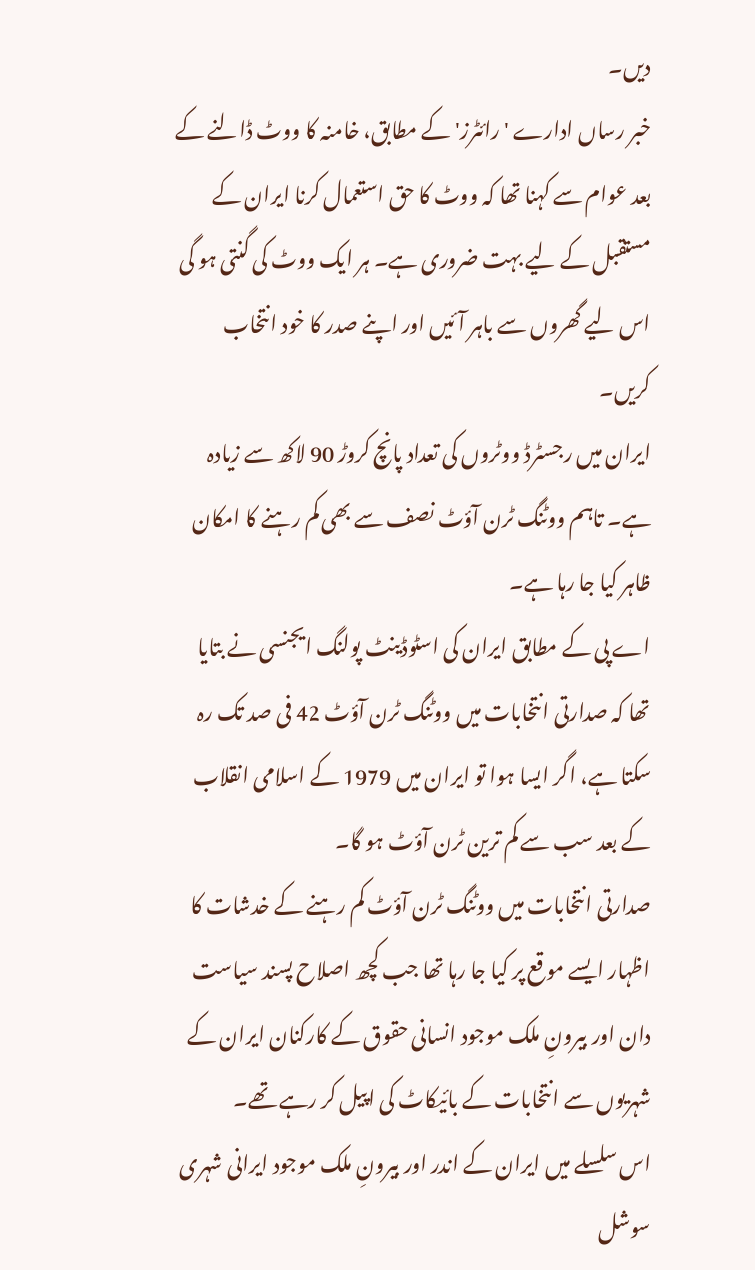دیں۔
خبر رساں ادارے 'رائٹرز' کے مطابق، خامنہ کا ووٹ ڈالنے کے بعد عوام سے کہنا تھا کہ ووٹ کا حق استعمال کرنا ایران کے مستقبل کے لیے بہت ضروری ہے۔ ہر ایک ووٹ کی گنتی ہو گی اس لیے گھروں سے باہر آئیں اور اپنے صدر کا خود انتخاب کریں۔
ایران میں رجسٹرڈ ووٹروں کی تعداد پانچ کروڑ 90 لاکھ سے زیادہ ہے۔ تاہم ووٹنگ ٹرن آؤٹ نصف سے بھی کم رہنے کا امکان ظاہر کیا جا رہا ہے۔
اے پی کے مطابق ایران کی اسٹوڈینٹ پولنگ ایجنسی نے بتایا تھا کہ صدارتی انتخابات میں ووٹنگ ٹرن آؤٹ 42 فی صد تک رہ سکتا ہے، اگر ایسا ہوا تو ایران میں 1979 کے اسلامی انقلاب کے بعد سب سے کم ترین ٹرن آؤٹ ہو گا۔
صدارتی انتخابات میں ووٹنگ ٹرن آؤٹ کم رہنے کے خدشات کا اظہار ایسے موقع پر کیا جا رہا تھا جب کچھ اصلاح پسند سیاست دان اور بیرونِ ملک موجود انسانی حقوق کے کارکنان ایران کے شہریوں سے انتخابات کے بائیکاٹ کی اپیل کر رہے تھے۔
اس سلسلے میں ایران کے اندر اور بیرونِ ملک موجود ایرانی شہری سوشل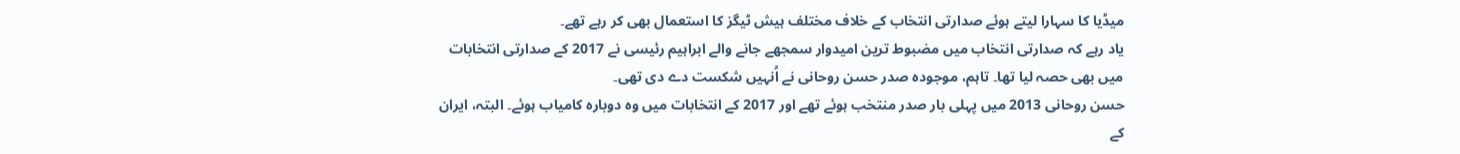میڈیا کا سہارا لیتے ہوئے صدارتی انتخاب کے خلاف مختلف ہیش ٹیگز کا استعمال بھی کر رہے تھے۔
یاد رہے کہ صدارتی انتخاب میں مضبوط ترین امیدوار سمجھے جانے والے ابراہیم رئیسی نے 2017 کے صدارتی انتخابات میں بھی حصہ لیا تھا۔ تاہم، موجودہ صدر حسن روحانی نے اُنہیں شکست دے دی تھی۔
حسن روحانی 2013 میں پہلی بار صدر منتخب ہوئے تھے اور 2017 کے انتخابات میں وہ دوبارہ کامیاب ہوئے۔ البتہ، ایران کے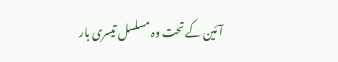آئین کے تحت وہ مسلسل تیسری بار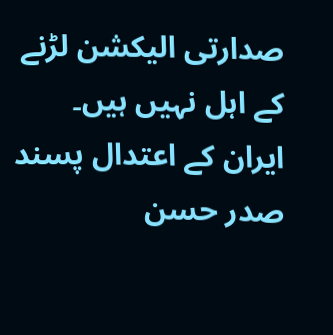صدارتی الیکشن لڑنے کے اہل نہیں ہیں۔
ایران کے اعتدال پسند صدر حسن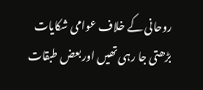روحانی کے خلاف عوامی شکایات بڑھتی جا رہی تھیں اور بعض طبقات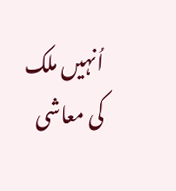اُنہیں ملک کی معاشی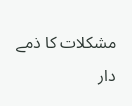مشکلات کا ذمے دار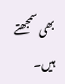بھی سمجھتے ہیں۔